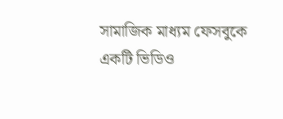সামাজিক মাধ্যম ফেসবুকে একটি ভিডিও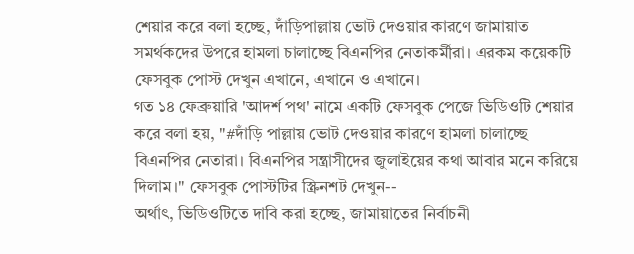শেয়ার করে বলা হচ্ছে, দাঁড়িপাল্লায় ভোট দেওয়ার কারণে জামায়াত সমর্থকদের উপরে হামলা চালাচ্ছে বিএনপির নেতাকর্মীরা। এরকম কয়েকটি ফেসবুক পোস্ট দেখুন এখানে, এখানে ও এখানে।
গত ১৪ ফেব্রুয়ারি 'আদর্শ পথ' নামে একটি ফেসবুক পেজে ভিডিওটি শেয়ার করে বলা হয়, "#দাঁড়ি পাল্লায় ভোট দেওয়ার কারণে হামলা চালাচ্ছে বিএনপির নেতারা। বিএনপির সন্ত্রাসীদের জুলাইয়ের কথা আবার মনে করিয়ে দিলাম।" ফেসবুক পোস্টটির স্ক্রিনশট দেখুন--
অর্থাৎ, ভিডিওটিতে দাবি করা হচ্ছে, জামায়াতের নির্বাচনী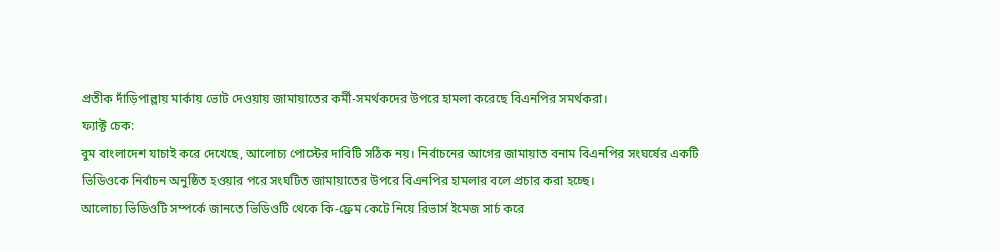প্রতীক দাঁড়িপাল্লায় মার্কায় ভোট দেওয়ায় জামায়াতের কর্মী-সমর্থকদের উপরে হামলা করেছে বিএনপির সমর্থকরা।
ফ্যাক্ট চেক:
বুম বাংলাদেশ যাচাই করে দেখেছে, আলোচ্য পোস্টের দাবিটি সঠিক নয়। নির্বাচনের আগের জামায়াত বনাম বিএনপির সংঘর্ষের একটি ভিডিওকে নির্বাচন অনুষ্ঠিত হওয়ার পরে সংঘটিত জামায়াতের উপরে বিএনপির হামলার বলে প্রচার করা হচ্ছে।
আলোচ্য ভিডিওটি সম্পর্কে জানতে ভিডিওটি থেকে কি-ফ্রেম কেটে নিয়ে রিভার্স ইমেজ সার্চ করে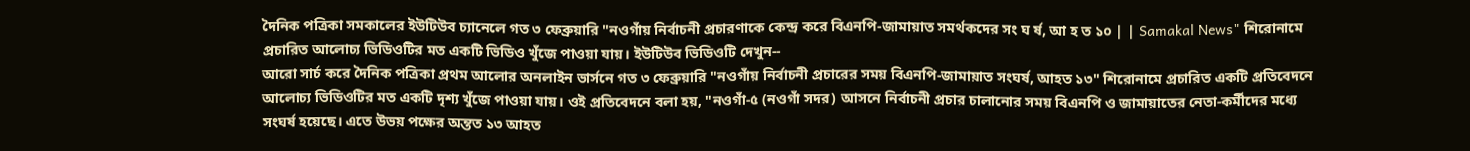দৈনিক পত্রিকা সমকালের ইউটিউব চ্যানেলে গত ৩ ফেব্রুয়ারি "নওগাঁয় নির্বাচনী প্রচারণাকে কেন্দ্র করে বিএনপি-জামায়াত সমর্থকদের সং ঘ র্ষ, আ হ ত ১০ | | Samakal News" শিরোনামে প্রচারিত আলোচ্য ভিডিওটির মত একটি ভিডিও খুঁজে পাওয়া যায়। ইউটিউব ভিডিওটি দেখুন--
আরো সার্চ করে দৈনিক পত্রিকা প্রথম আলোর অনলাইন ভার্সনে গত ৩ ফেব্রুয়ারি "নওগাঁয় নির্বাচনী প্রচারের সময় বিএনপি-জামায়াত সংঘর্ষ, আহত ১৩" শিরোনামে প্রচারিত একটি প্রতিবেদনে আলোচ্য ভিডিওটির মত একটি দৃশ্য খুঁজে পাওয়া যায়। ওই প্রতিবেদনে বলা হয়, "নওগাঁ-৫ (নওগাঁ সদর) আসনে নির্বাচনী প্রচার চালানোর সময় বিএনপি ও জামায়াতের নেতা-কর্মীদের মধ্যে সংঘর্ষ হয়েছে। এতে উভয় পক্ষের অন্তত ১৩ আহত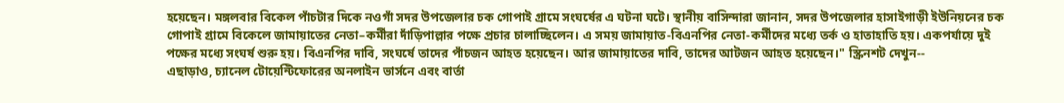হয়েছেন। মঙ্গলবার বিকেল পাঁচটার দিকে নওগাঁ সদর উপজেলার চক গোপাই গ্রামে সংঘর্ষের এ ঘটনা ঘটে। স্থানীয় বাসিন্দারা জানান, সদর উপজেলার হাসাইগাড়ী ইউনিয়নের চক গোপাই গ্রামে বিকেলে জামায়াতের নেতা–কর্মীরা দাঁড়িপাল্লার পক্ষে প্রচার চালাচ্ছিলেন। এ সময় জামায়াত-বিএনপির নেতা-কর্মীদের মধ্যে তর্ক ও হাতাহাতি হয়। একপর্যায়ে দুই পক্ষের মধ্যে সংঘর্ষ শুরু হয়। বিএনপির দাবি, সংঘর্ষে তাদের পাঁচজন আহত হয়েছেন। আর জামায়াতের দাবি, তাদের আটজন আহত হয়েছেন।" স্ক্রিনশট দেখুন--
এছাড়াও, চ্যানেল টোয়েন্টিফোরের অনলাইন ভার্সনে এবং বার্তা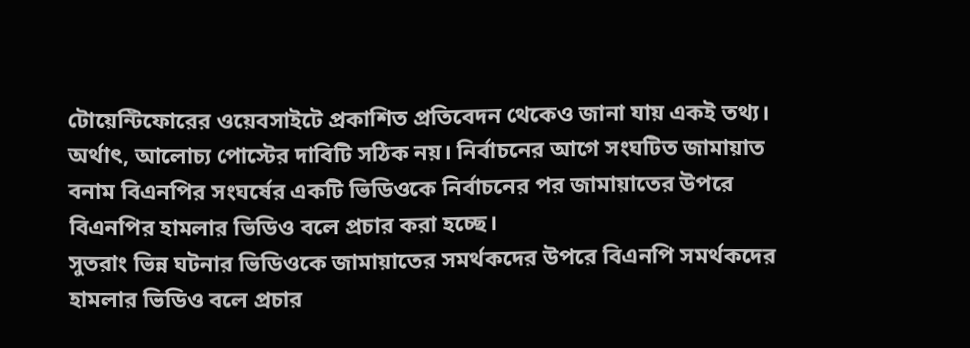টোয়েন্টিফোরের ওয়েবসাইটে প্রকাশিত প্রতিবেদন থেকেও জানা যায় একই তথ্য।
অর্থাৎ, আলোচ্য পোস্টের দাবিটি সঠিক নয়। নির্বাচনের আগে সংঘটিত জামায়াত বনাম বিএনপির সংঘর্ষের একটি ভিডিওকে নির্বাচনের পর জামায়াতের উপরে বিএনপির হামলার ভিডিও বলে প্রচার করা হচ্ছে।
সুতরাং ভিন্ন ঘটনার ভিডিওকে জামায়াতের সমর্থকদের উপরে বিএনপি সমর্থকদের হামলার ভিডিও বলে প্রচার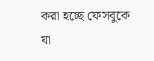করা হচ্ছে ফেসবুকে যা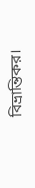বিভ্রান্তিকর।